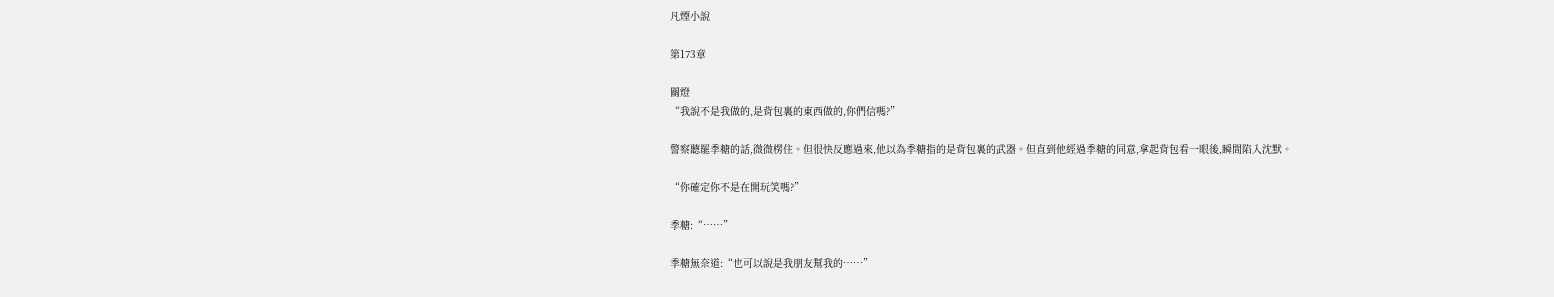凡煙小說

第173章

關燈
“我說不是我做的,是背包裏的東西做的,你們信嗎?”

警察聽罷季糖的話,微微楞住。但很快反應過來,他以為季糖指的是背包裏的武器。但直到他經過季糖的同意,拿起背包看一眼後,瞬間陷入沈默。

“你確定你不是在開玩笑嗎?”

季糖:“……”

季糖無奈道:“也可以說是我朋友幫我的……”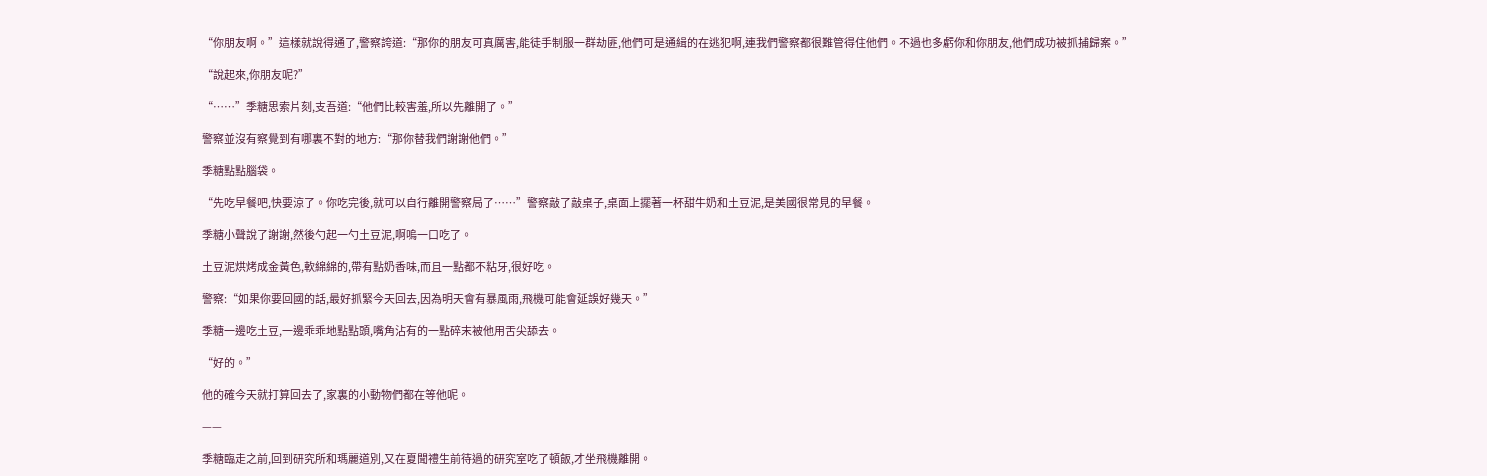“你朋友啊。”這樣就說得通了,警察誇道:“那你的朋友可真厲害,能徒手制服一群劫匪,他們可是通緝的在逃犯啊,連我們警察都很難管得住他們。不過也多虧你和你朋友,他們成功被抓捕歸案。”

“說起來,你朋友呢?”

“……”季糖思索片刻,支吾道:“他們比較害羞,所以先離開了。”

警察並沒有察覺到有哪裏不對的地方:“那你替我們謝謝他們。”

季糖點點腦袋。

“先吃早餐吧,快要涼了。你吃完後,就可以自行離開警察局了……”警察敲了敲桌子,桌面上擺著一杯甜牛奶和土豆泥,是美國很常見的早餐。

季糖小聲說了謝謝,然後勺起一勺土豆泥,啊嗚一口吃了。

土豆泥烘烤成金黃色,軟綿綿的,帶有點奶香味,而且一點都不粘牙,很好吃。

警察:“如果你要回國的話,最好抓緊今天回去,因為明天會有暴風雨,飛機可能會延誤好幾天。”

季糖一邊吃土豆,一邊乖乖地點點頭,嘴角沾有的一點碎末被他用舌尖舔去。

“好的。”

他的確今天就打算回去了,家裏的小動物們都在等他呢。

——

季糖臨走之前,回到研究所和瑪麗道別,又在夏聞禮生前待過的研究室吃了頓飯,才坐飛機離開。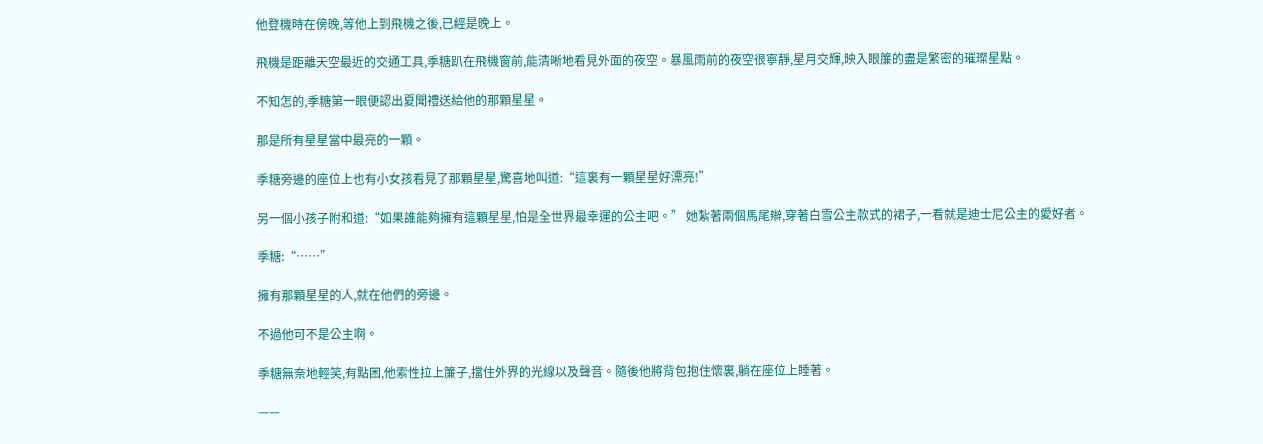他登機時在傍晚,等他上到飛機之後,已經是晚上。

飛機是距離天空最近的交通工具,季糖趴在飛機窗前,能清晰地看見外面的夜空。暴風雨前的夜空很寧靜,星月交輝,映入眼簾的盡是繁密的璀璨星點。

不知怎的,季糖第一眼便認出夏聞禮送給他的那顆星星。

那是所有星星當中最亮的一顆。

季糖旁邊的座位上也有小女孩看見了那顆星星,驚喜地叫道:“這裏有一顆星星好漂亮!”

另一個小孩子附和道:“如果誰能夠擁有這顆星星,怕是全世界最幸運的公主吧。” 她紮著兩個馬尾辮,穿著白雪公主款式的裙子,一看就是迪士尼公主的愛好者。

季糖:“……”

擁有那顆星星的人,就在他們的旁邊。

不過他可不是公主啊。

季糖無奈地輕笑,有點困,他索性拉上簾子,擋住外界的光線以及聲音。隨後他將背包抱住懷裏,躺在座位上睡著。

——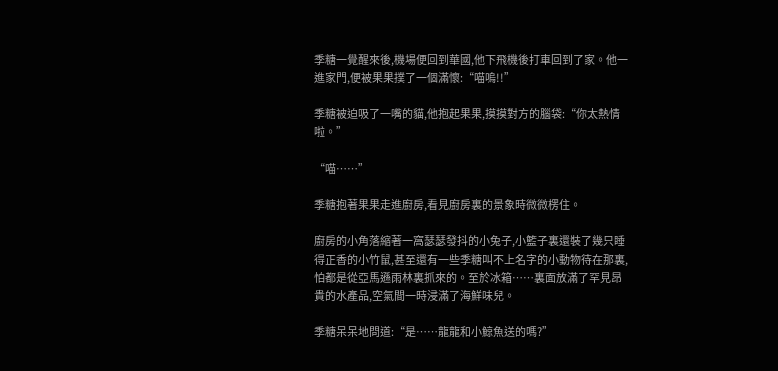季糖一覺醒來後,機場便回到華國,他下飛機後打車回到了家。他一進家門,便被果果撲了一個滿懷:“喵嗚!!”

季糖被迫吸了一嘴的貓,他抱起果果,摸摸對方的腦袋:“你太熱情啦。”

“喵……”

季糖抱著果果走進廚房,看見廚房裏的景象時微微楞住。

廚房的小角落縮著一窩瑟瑟發抖的小兔子,小籃子裏還裝了幾只睡得正香的小竹鼠,甚至還有一些季糖叫不上名字的小動物待在那裏,怕都是從亞馬遜雨林裏抓來的。至於冰箱……裏面放滿了罕見昂貴的水產品,空氣間一時浸滿了海鮮味兒。

季糖呆呆地問道:“是……龍龍和小鯨魚送的嗎?”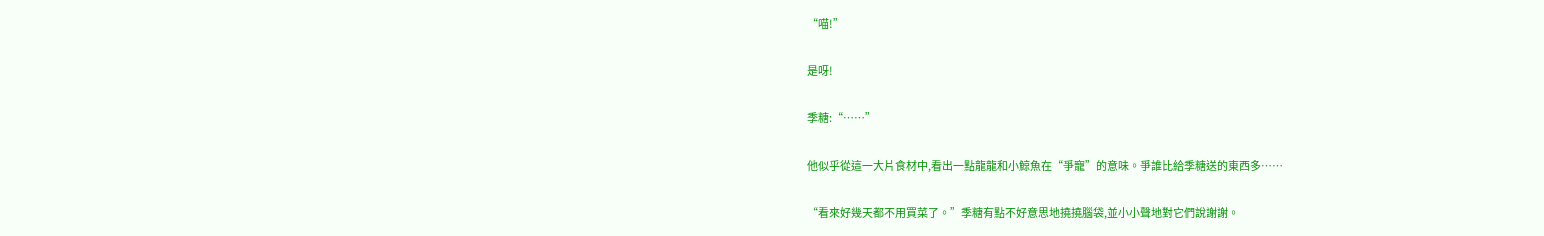“喵!”

是呀!

季糖:“……”

他似乎從這一大片食材中,看出一點龍龍和小鯨魚在“爭寵”的意味。爭誰比給季糖送的東西多……

“看來好幾天都不用買菜了。”季糖有點不好意思地撓撓腦袋,並小小聲地對它們說謝謝。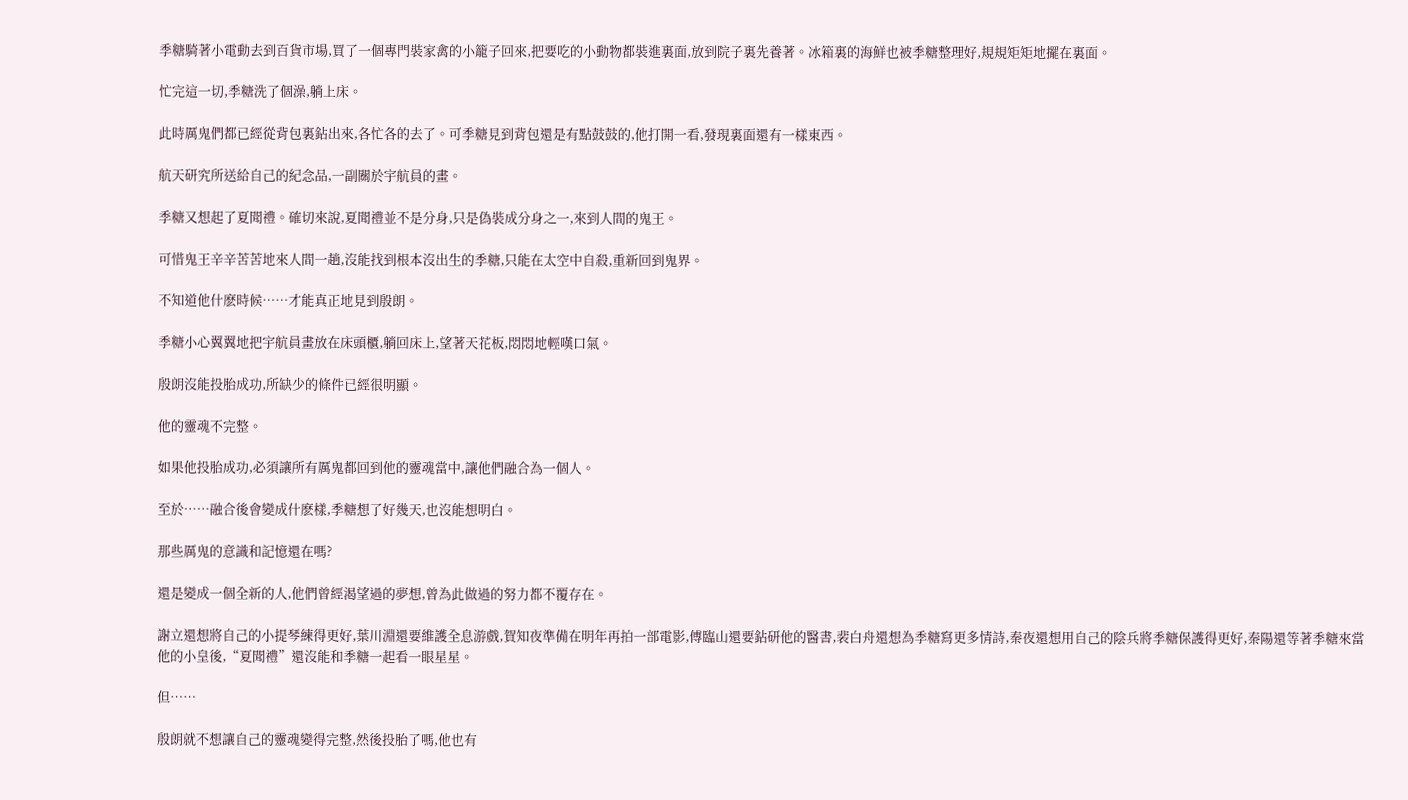季糖騎著小電動去到百貨市場,買了一個專門裝家禽的小籠子回來,把要吃的小動物都裝進裏面,放到院子裏先養著。冰箱裏的海鮮也被季糖整理好,規規矩矩地擺在裏面。

忙完這一切,季糖洗了個澡,躺上床。

此時厲鬼們都已經從背包裏鉆出來,各忙各的去了。可季糖見到背包還是有點鼓鼓的,他打開一看,發現裏面還有一樣東西。

航天研究所送給自己的紀念品,一副關於宇航員的畫。

季糖又想起了夏聞禮。確切來說,夏聞禮並不是分身,只是偽裝成分身之一,來到人間的鬼王。

可惜鬼王辛辛苦苦地來人間一趟,沒能找到根本沒出生的季糖,只能在太空中自殺,重新回到鬼界。

不知道他什麽時候……才能真正地見到殷朗。

季糖小心翼翼地把宇航員畫放在床頭櫃,躺回床上,望著天花板,悶悶地輕嘆口氣。

殷朗沒能投胎成功,所缺少的條件已經很明顯。

他的靈魂不完整。

如果他投胎成功,必須讓所有厲鬼都回到他的靈魂當中,讓他們融合為一個人。

至於……融合後會變成什麽樣,季糖想了好幾天,也沒能想明白。

那些厲鬼的意識和記憶還在嗎?

還是變成一個全新的人,他們曾經渴望過的夢想,曾為此做過的努力都不覆存在。

謝立還想將自己的小提琴練得更好,葉川淵還要維護全息游戲,賀知夜準備在明年再拍一部電影,傅臨山還要鉆研他的醫書,裴白舟還想為季糖寫更多情詩,秦夜還想用自己的陰兵將季糖保護得更好,秦陽還等著季糖來當他的小皇後,“夏聞禮”還沒能和季糖一起看一眼星星。

但……

殷朗就不想讓自己的靈魂變得完整,然後投胎了嗎,他也有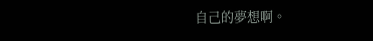自己的夢想啊。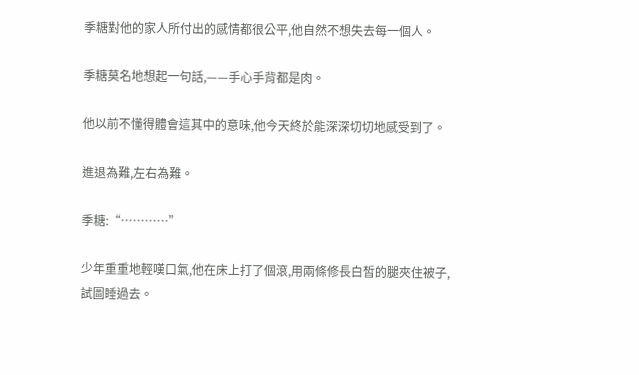季糖對他的家人所付出的感情都很公平,他自然不想失去每一個人。

季糖莫名地想起一句話,——手心手背都是肉。

他以前不懂得體會這其中的意味,他今天終於能深深切切地感受到了。

進退為難,左右為難。

季糖:“…………”

少年重重地輕嘆口氣,他在床上打了個滾,用兩條修長白皙的腿夾住被子,試圖睡過去。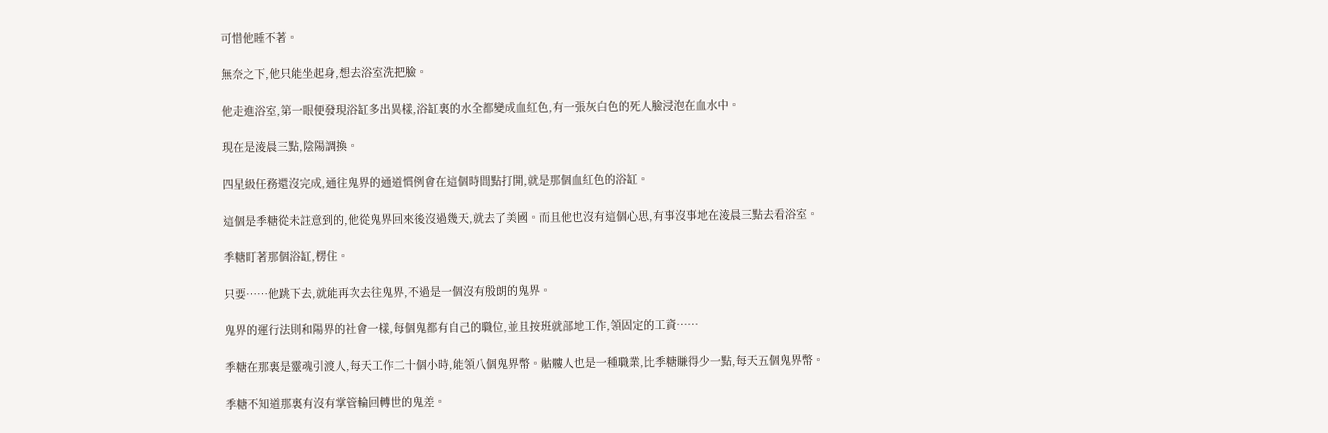可惜他睡不著。

無奈之下,他只能坐起身,想去浴室洗把臉。

他走進浴室,第一眼便發現浴缸多出異樣,浴缸裏的水全都變成血紅色,有一張灰白色的死人臉浸泡在血水中。

現在是淩晨三點,陰陽調換。

四星級任務還沒完成,通往鬼界的通道慣例會在這個時間點打開,就是那個血紅色的浴缸。

這個是季糖從未註意到的,他從鬼界回來後沒過幾天,就去了美國。而且他也沒有這個心思,有事沒事地在淩晨三點去看浴室。

季糖盯著那個浴缸,楞住。

只要……他跳下去,就能再次去往鬼界,不過是一個沒有殷朗的鬼界。

鬼界的運行法則和陽界的社會一樣,每個鬼都有自己的職位,並且按班就部地工作,領固定的工資……

季糖在那裏是靈魂引渡人,每天工作二十個小時,能領八個鬼界幣。骷髏人也是一種職業,比季糖賺得少一點,每天五個鬼界幣。

季糖不知道那裏有沒有掌管輪回轉世的鬼差。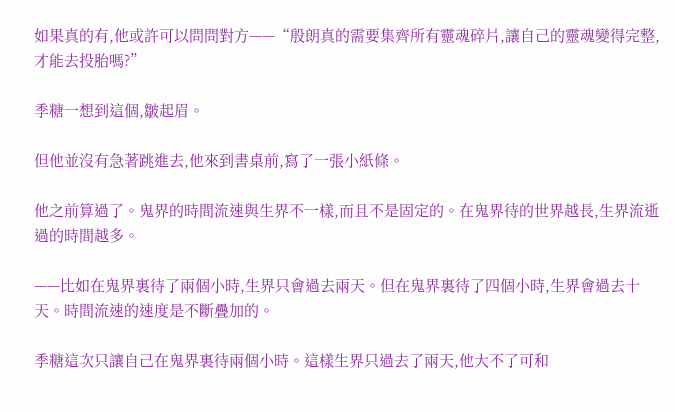如果真的有,他或許可以問問對方——“殷朗真的需要集齊所有靈魂碎片,讓自己的靈魂變得完整,才能去投胎嗎?”

季糖一想到這個,皺起眉。

但他並沒有急著跳進去,他來到書桌前,寫了一張小紙條。

他之前算過了。鬼界的時間流速與生界不一樣,而且不是固定的。在鬼界待的世界越長,生界流逝過的時間越多。

——比如在鬼界裏待了兩個小時,生界只會過去兩天。但在鬼界裏待了四個小時,生界會過去十天。時間流速的速度是不斷疊加的。

季糖這次只讓自己在鬼界裏待兩個小時。這樣生界只過去了兩天,他大不了可和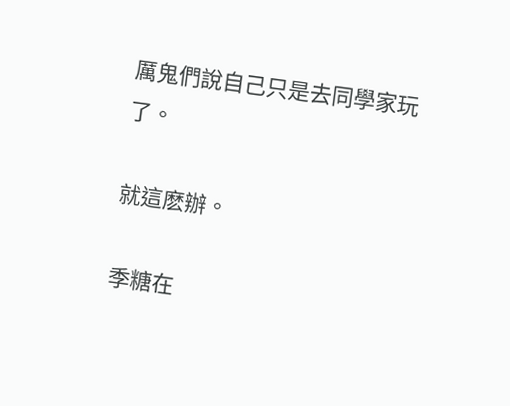厲鬼們說自己只是去同學家玩了。

就這麽辦。

季糖在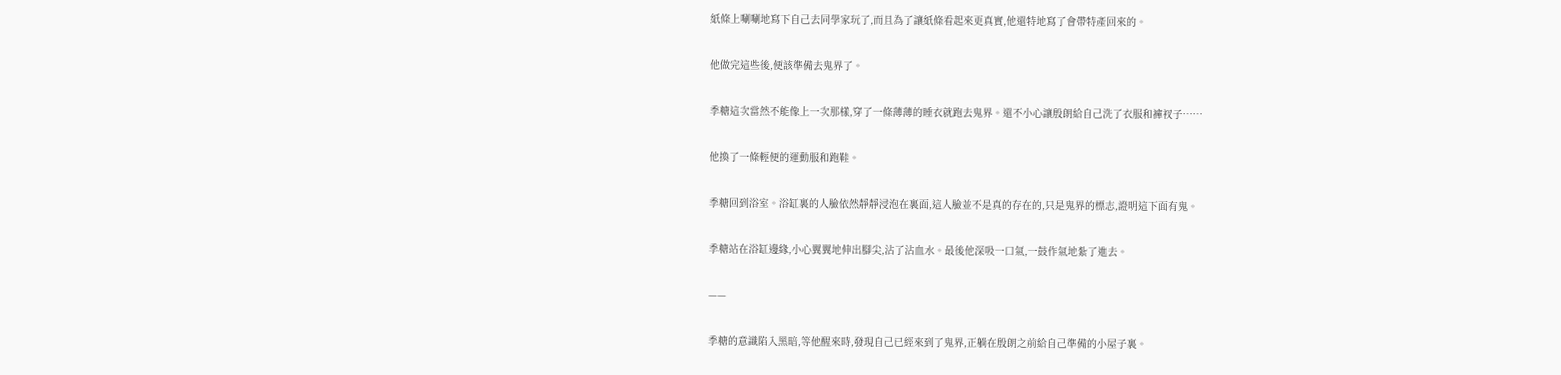紙條上唰唰地寫下自己去同學家玩了,而且為了讓紙條看起來更真實,他還特地寫了會帶特產回來的。

他做完這些後,便該準備去鬼界了。

季糖這次當然不能像上一次那樣,穿了一條薄薄的睡衣就跑去鬼界。還不小心讓殷朗給自己洗了衣服和褲衩子……

他換了一條輕便的運動服和跑鞋。

季糖回到浴室。浴缸裏的人臉依然靜靜浸泡在裏面,這人臉並不是真的存在的,只是鬼界的標志,證明這下面有鬼。

季糖站在浴缸邊緣,小心翼翼地伸出腳尖,沾了沾血水。最後他深吸一口氣,一鼓作氣地紮了進去。

——

季糖的意識陷入黑暗,等他醒來時,發現自己已經來到了鬼界,正躺在殷朗之前給自己準備的小屋子裏。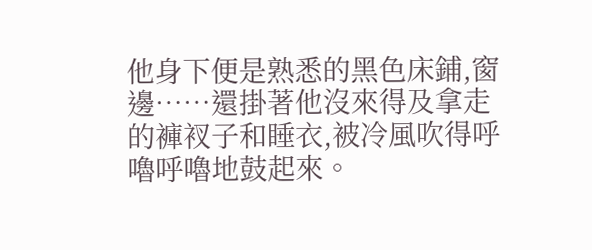他身下便是熟悉的黑色床鋪,窗邊……還掛著他沒來得及拿走的褲衩子和睡衣,被冷風吹得呼嚕呼嚕地鼓起來。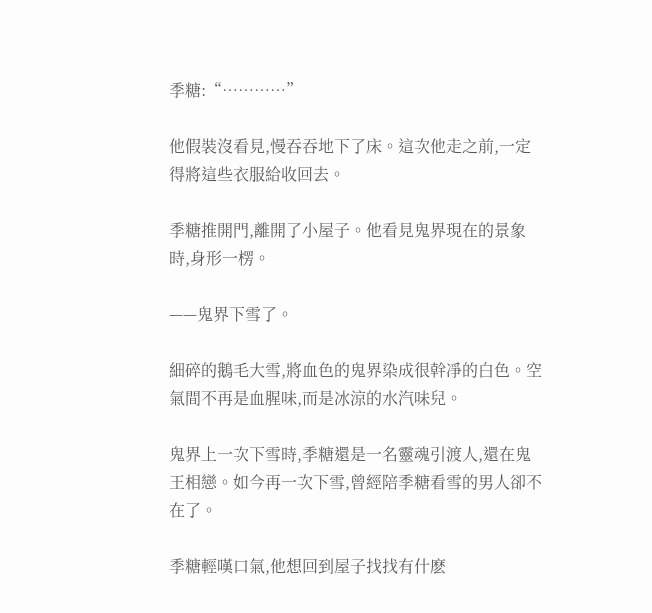季糖:“…………”

他假裝沒看見,慢吞吞地下了床。這次他走之前,一定得將這些衣服給收回去。

季糖推開門,離開了小屋子。他看見鬼界現在的景象時,身形一楞。

——鬼界下雪了。

細碎的鵝毛大雪,將血色的鬼界染成很幹凈的白色。空氣間不再是血腥味,而是冰涼的水汽味兒。

鬼界上一次下雪時,季糖還是一名靈魂引渡人,還在鬼王相戀。如今再一次下雪,曾經陪季糖看雪的男人卻不在了。

季糖輕嘆口氣,他想回到屋子找找有什麽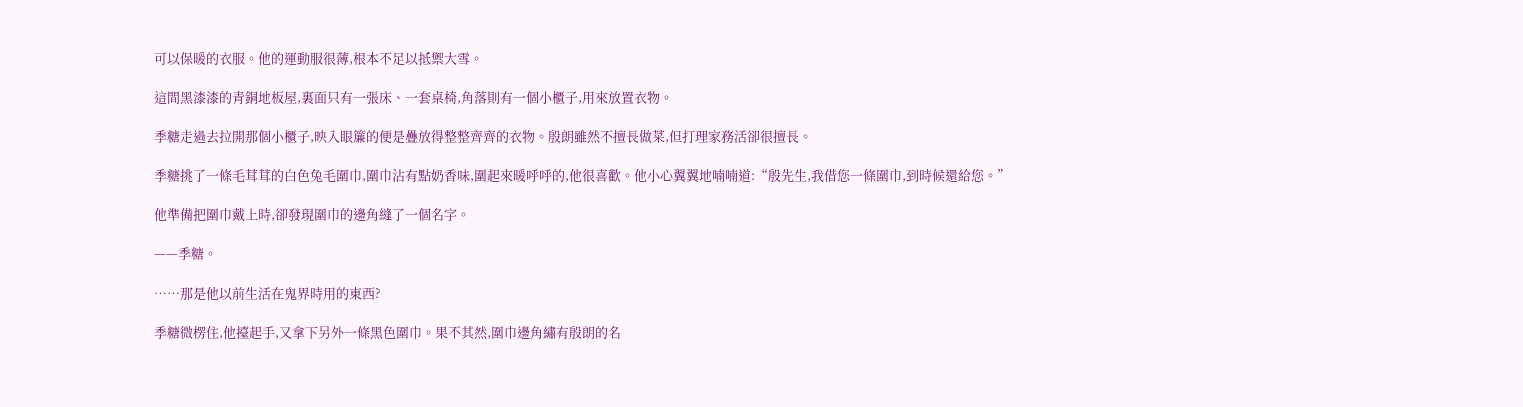可以保暖的衣服。他的運動服很薄,根本不足以抵禦大雪。

這間黑漆漆的青銅地板屋,裏面只有一張床、一套桌椅,角落則有一個小櫃子,用來放置衣物。

季糖走過去拉開那個小櫃子,映入眼簾的便是疊放得整整齊齊的衣物。殷朗雖然不擅長做菜,但打理家務活卻很擅長。

季糖挑了一條毛茸茸的白色兔毛圍巾,圍巾沾有點奶香味,圍起來暖呼呼的,他很喜歡。他小心翼翼地喃喃道:“殷先生,我借您一條圍巾,到時候還給您。”

他準備把圍巾戴上時,卻發現圍巾的邊角縫了一個名字。

——季糖。

……那是他以前生活在鬼界時用的東西?

季糖微楞住,他擡起手,又拿下另外一條黑色圍巾。果不其然,圍巾邊角繡有殷朗的名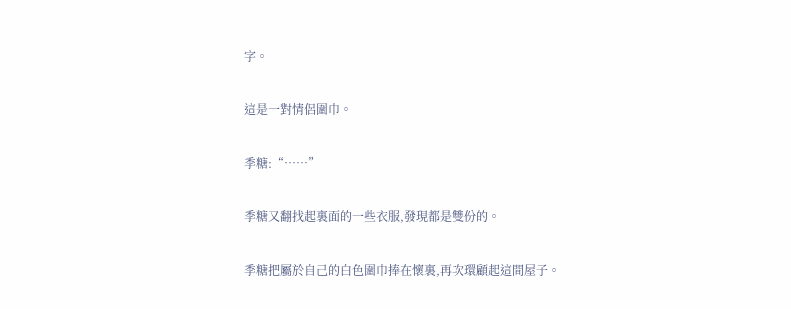字。

這是一對情侶圍巾。

季糖:“……”

季糖又翻找起裏面的一些衣服,發現都是雙份的。

季糖把屬於自己的白色圍巾捧在懷裏,再次環顧起這間屋子。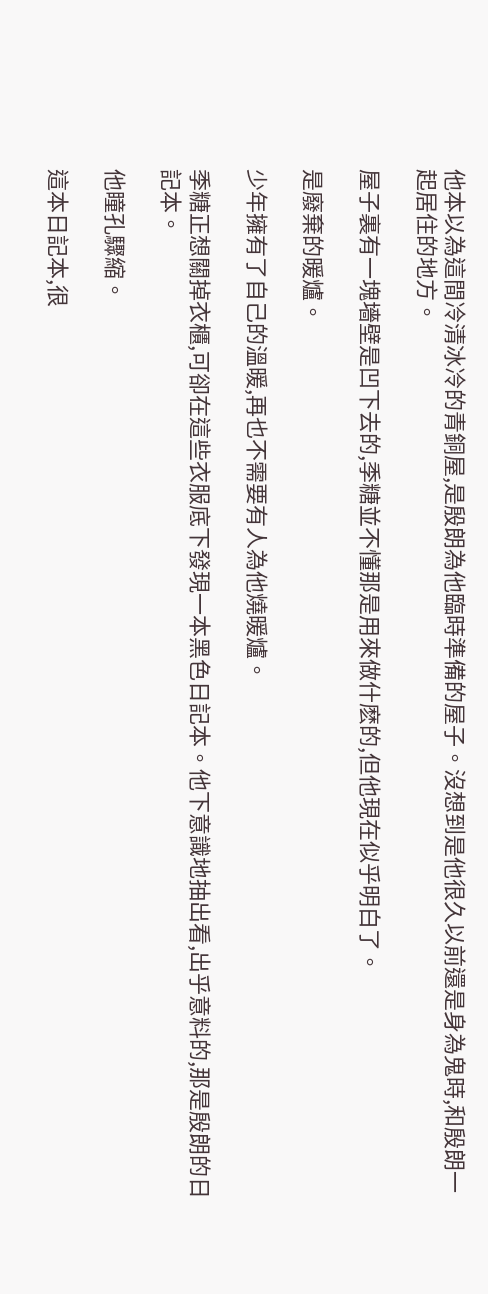他本以為這間冷清冰冷的青銅屋,是殷朗為他臨時準備的屋子。沒想到是他很久以前還是身為鬼時,和殷朗一起居住的地方。

屋子裏有一塊墻壁是凹下去的,季糖並不懂那是用來做什麽的,但他現在似乎明白了。

是廢棄的暖爐。

少年擁有了自己的溫暖,再也不需要有人為他燒暖爐。

季糖正想關掉衣櫃,可卻在這些衣服底下發現一本黑色日記本。他下意識地抽出看,出乎意料的,那是殷朗的日記本。

他瞳孔驟縮。

這本日記本,很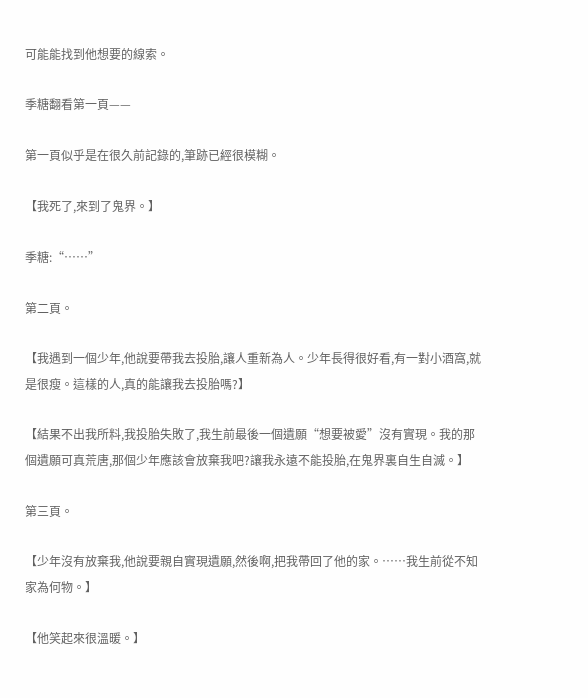可能能找到他想要的線索。

季糖翻看第一頁——

第一頁似乎是在很久前記錄的,筆跡已經很模糊。

【我死了,來到了鬼界。】

季糖:“……”

第二頁。

【我遇到一個少年,他說要帶我去投胎,讓人重新為人。少年長得很好看,有一對小酒窩,就是很瘦。這樣的人,真的能讓我去投胎嗎?】

【結果不出我所料,我投胎失敗了,我生前最後一個遺願“想要被愛”沒有實現。我的那個遺願可真荒唐,那個少年應該會放棄我吧?讓我永遠不能投胎,在鬼界裏自生自滅。】

第三頁。

【少年沒有放棄我,他說要親自實現遺願,然後啊,把我帶回了他的家。……我生前從不知家為何物。】

【他笑起來很溫暖。】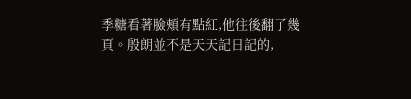季糖看著臉頰有點紅,他往後翻了幾頁。殷朗並不是天天記日記的,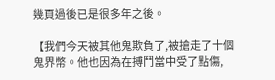幾頁過後已是很多年之後。

【我們今天被其他鬼欺負了,被搶走了十個鬼界幣。他也因為在搏鬥當中受了點傷,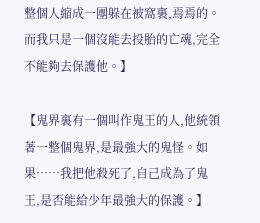整個人縮成一團躲在被窩裏,焉焉的。而我只是一個沒能去投胎的亡魂,完全不能夠去保護他。】

【鬼界裏有一個叫作鬼王的人,他統領著一整個鬼界,是最強大的鬼怪。如果……我把他殺死了,自己成為了鬼王,是否能給少年最強大的保護。】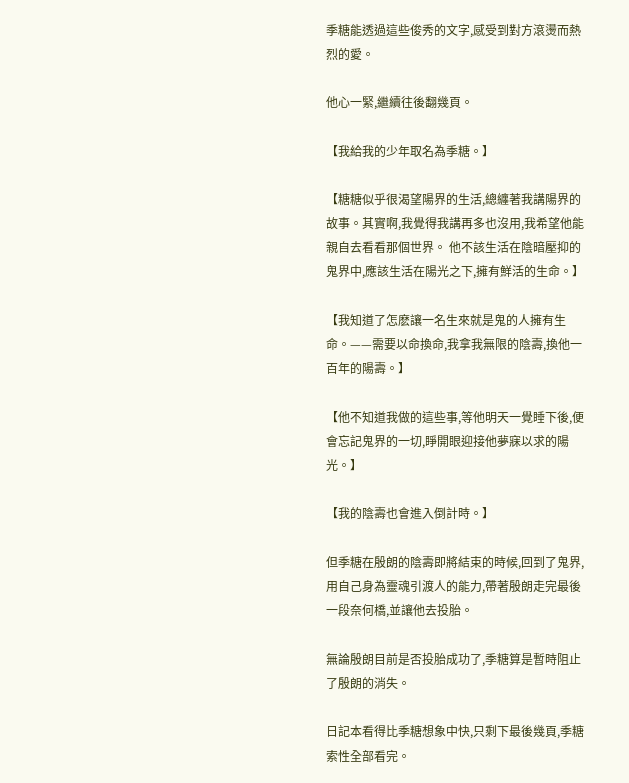季糖能透過這些俊秀的文字,感受到對方滾燙而熱烈的愛。

他心一緊,繼續往後翻幾頁。

【我給我的少年取名為季糖。】

【糖糖似乎很渴望陽界的生活,總纏著我講陽界的故事。其實啊,我覺得我講再多也沒用,我希望他能親自去看看那個世界。 他不該生活在陰暗壓抑的鬼界中,應該生活在陽光之下,擁有鮮活的生命。】

【我知道了怎麽讓一名生來就是鬼的人擁有生命。——需要以命換命,我拿我無限的陰壽,換他一百年的陽壽。】

【他不知道我做的這些事,等他明天一覺睡下後,便會忘記鬼界的一切,睜開眼迎接他夢寐以求的陽光。】

【我的陰壽也會進入倒計時。】

但季糖在殷朗的陰壽即將結束的時候,回到了鬼界,用自己身為靈魂引渡人的能力,帶著殷朗走完最後一段奈何橋,並讓他去投胎。

無論殷朗目前是否投胎成功了,季糖算是暫時阻止了殷朗的消失。

日記本看得比季糖想象中快,只剩下最後幾頁,季糖索性全部看完。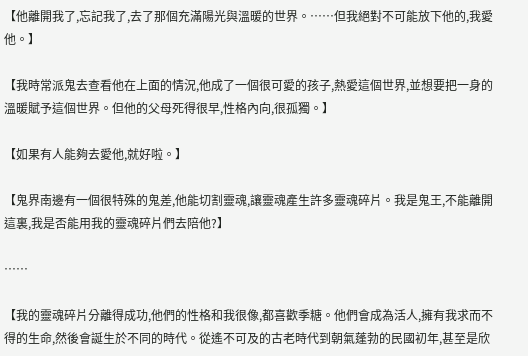【他離開我了,忘記我了,去了那個充滿陽光與溫暖的世界。……但我絕對不可能放下他的,我愛他。】

【我時常派鬼去查看他在上面的情況,他成了一個很可愛的孩子,熱愛這個世界,並想要把一身的溫暖賦予這個世界。但他的父母死得很早,性格內向,很孤獨。】

【如果有人能夠去愛他,就好啦。】

【鬼界南邊有一個很特殊的鬼差,他能切割靈魂,讓靈魂產生許多靈魂碎片。我是鬼王,不能離開這裏,我是否能用我的靈魂碎片們去陪他?】

……

【我的靈魂碎片分離得成功,他們的性格和我很像,都喜歡季糖。他們會成為活人,擁有我求而不得的生命,然後會誕生於不同的時代。從遙不可及的古老時代到朝氣蓬勃的民國初年,甚至是欣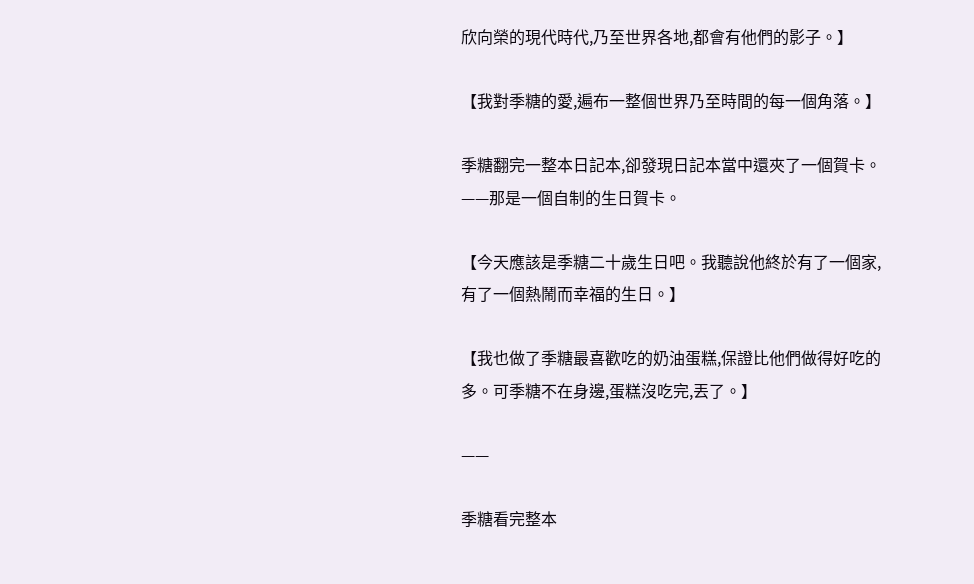欣向榮的現代時代,乃至世界各地,都會有他們的影子。】

【我對季糖的愛,遍布一整個世界乃至時間的每一個角落。】

季糖翻完一整本日記本,卻發現日記本當中還夾了一個賀卡。——那是一個自制的生日賀卡。

【今天應該是季糖二十歲生日吧。我聽說他終於有了一個家,有了一個熱鬧而幸福的生日。】

【我也做了季糖最喜歡吃的奶油蛋糕,保證比他們做得好吃的多。可季糖不在身邊,蛋糕沒吃完,丟了。】

——

季糖看完整本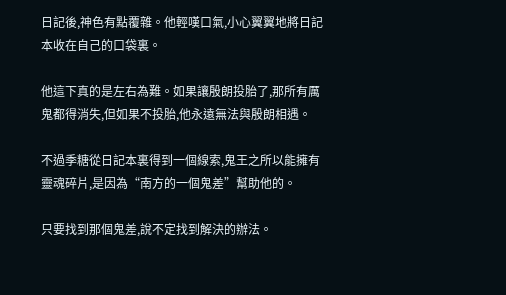日記後,神色有點覆雜。他輕嘆口氣,小心翼翼地將日記本收在自己的口袋裏。

他這下真的是左右為難。如果讓殷朗投胎了,那所有厲鬼都得消失,但如果不投胎,他永遠無法與殷朗相遇。

不過季糖從日記本裏得到一個線索,鬼王之所以能擁有靈魂碎片,是因為“南方的一個鬼差”幫助他的。

只要找到那個鬼差,說不定找到解決的辦法。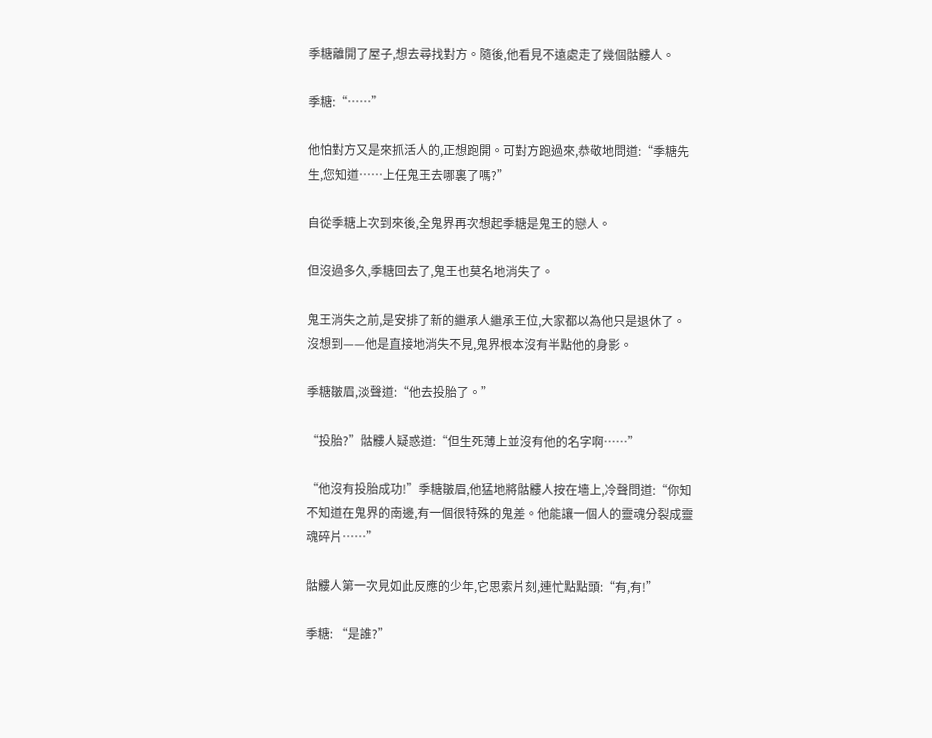季糖離開了屋子,想去尋找對方。隨後,他看見不遠處走了幾個骷髏人。

季糖:“……”

他怕對方又是來抓活人的,正想跑開。可對方跑過來,恭敬地問道:“季糖先生,您知道……上任鬼王去哪裏了嗎?”

自從季糖上次到來後,全鬼界再次想起季糖是鬼王的戀人。

但沒過多久,季糖回去了,鬼王也莫名地消失了。

鬼王消失之前,是安排了新的繼承人繼承王位,大家都以為他只是退休了。沒想到——他是直接地消失不見,鬼界根本沒有半點他的身影。

季糖皺眉,淡聲道:“他去投胎了。”

“投胎?”骷髏人疑惑道:“但生死薄上並沒有他的名字啊……”

“他沒有投胎成功!”季糖皺眉,他猛地將骷髏人按在墻上,冷聲問道:“你知不知道在鬼界的南邊,有一個很特殊的鬼差。他能讓一個人的靈魂分裂成靈魂碎片……”

骷髏人第一次見如此反應的少年,它思索片刻,連忙點點頭:“有,有!”

季糖: “是誰?”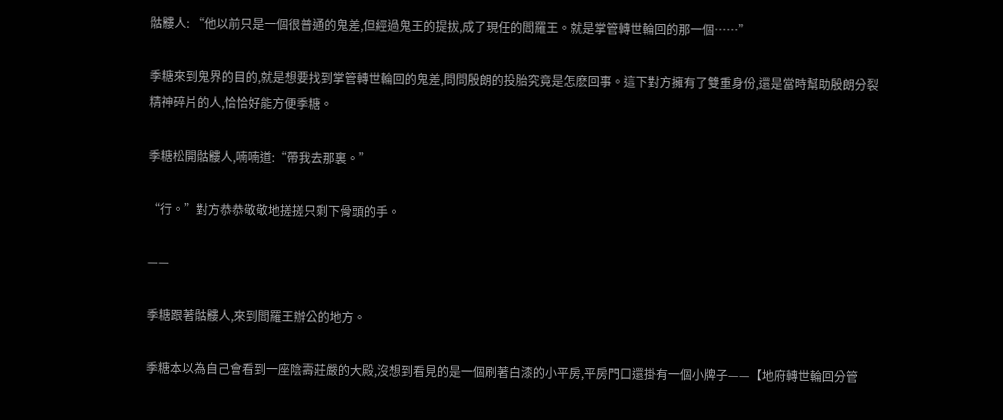骷髏人: “他以前只是一個很普通的鬼差,但經過鬼王的提拔,成了現任的閻羅王。就是掌管轉世輪回的那一個……”

季糖來到鬼界的目的,就是想要找到掌管轉世輪回的鬼差,問問殷朗的投胎究竟是怎麽回事。這下對方擁有了雙重身份,還是當時幫助殷朗分裂精神碎片的人,恰恰好能方便季糖。

季糖松開骷髏人,喃喃道:“帶我去那裏。”

“行。”對方恭恭敬敬地搓搓只剩下骨頭的手。

——

季糖跟著骷髏人,來到閻羅王辦公的地方。

季糖本以為自己會看到一座陰壽莊嚴的大殿,沒想到看見的是一個刷著白漆的小平房,平房門口還掛有一個小牌子——【地府轉世輪回分管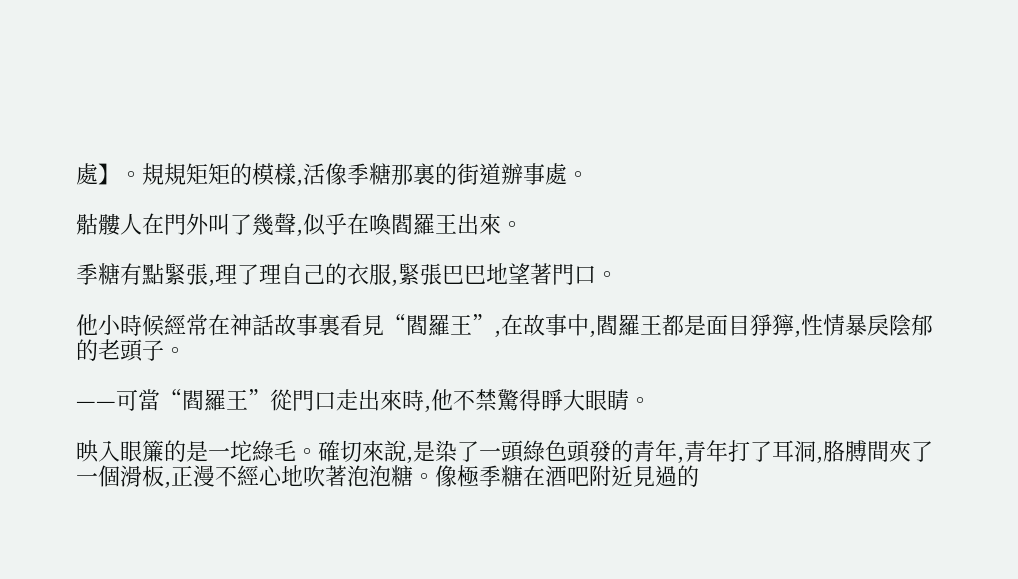處】。規規矩矩的模樣,活像季糖那裏的街道辦事處。

骷髏人在門外叫了幾聲,似乎在喚閻羅王出來。

季糖有點緊張,理了理自己的衣服,緊張巴巴地望著門口。

他小時候經常在神話故事裏看見“閻羅王”,在故事中,閻羅王都是面目猙獰,性情暴戾陰郁的老頭子。

——可當“閻羅王”從門口走出來時,他不禁驚得睜大眼睛。

映入眼簾的是一坨綠毛。確切來說,是染了一頭綠色頭發的青年,青年打了耳洞,胳膊間夾了一個滑板,正漫不經心地吹著泡泡糖。像極季糖在酒吧附近見過的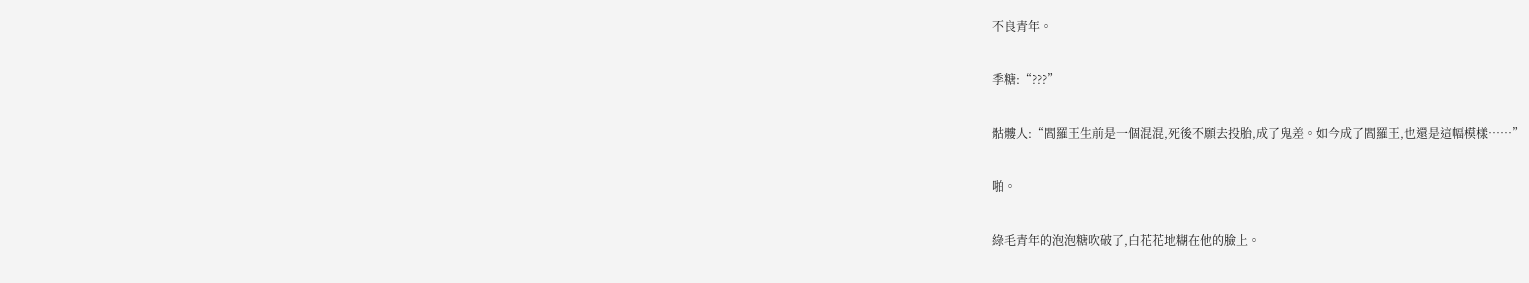不良青年。

季糖:“???”

骷髏人:“閻羅王生前是一個混混,死後不願去投胎,成了鬼差。如今成了閻羅王,也還是這幅模樣……”

啪。

綠毛青年的泡泡糖吹破了,白花花地糊在他的臉上。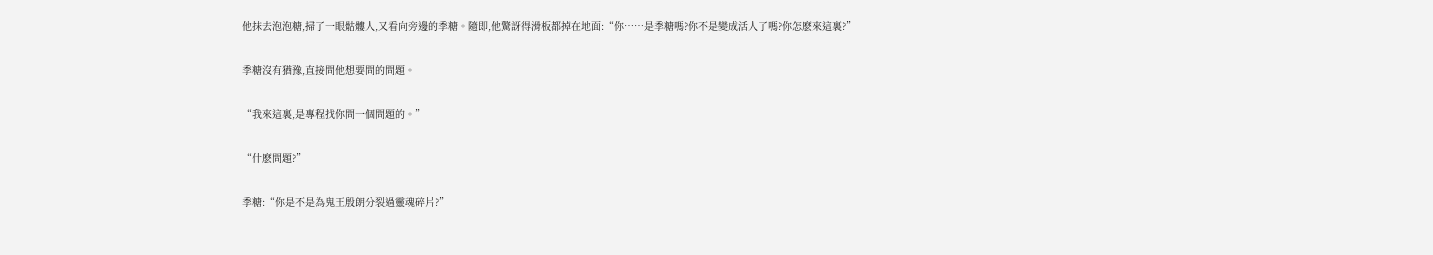他抹去泡泡糖,掃了一眼骷髏人,又看向旁邊的季糖。隨即,他驚訝得滑板都掉在地面:“你……是季糖嗎?你不是變成活人了嗎?你怎麽來這裏?”

季糖沒有猶豫,直接問他想要問的問題。

“我來這裏,是專程找你問一個問題的。”

“什麽問題?”

季糖:“你是不是為鬼王殷朗分裂過靈魂碎片?”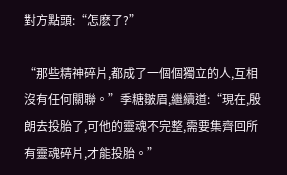對方點頭:“怎麽了?”

“那些精神碎片,都成了一個個獨立的人,互相沒有任何關聯。”季糖皺眉,繼續道:“現在,殷朗去投胎了,可他的靈魂不完整,需要集齊回所有靈魂碎片,才能投胎。”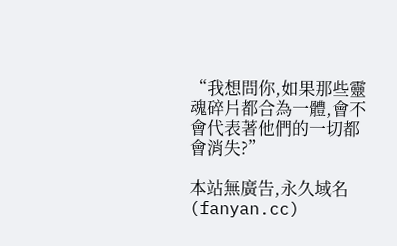“我想問你,如果那些靈魂碎片都合為一體,會不會代表著他們的一切都會消失?”

本站無廣告,永久域名(fanyan.cc)